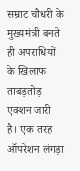सम्राट चौधरी के मुख्यमंत्री बनते ही अपराधियों के खिलाफ ताबड़तोड़ एक्शन जारी है। एक तरह ऑपरेशन लंगड़ा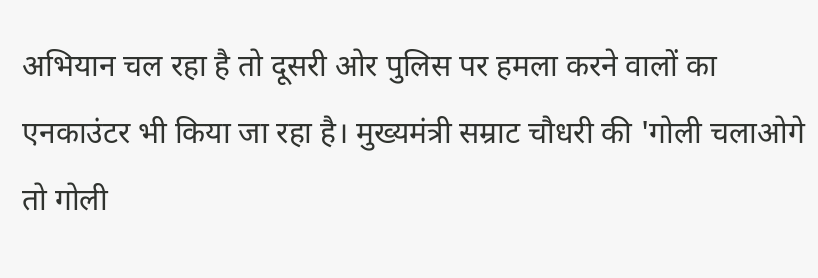अभियान चल रहा है तो दूसरी ओर पुलिस पर हमला करने वालों का एनकाउंटर भी किया जा रहा है। मुख्यमंत्री सम्राट चौधरी की 'गोली चलाओगे तो गोली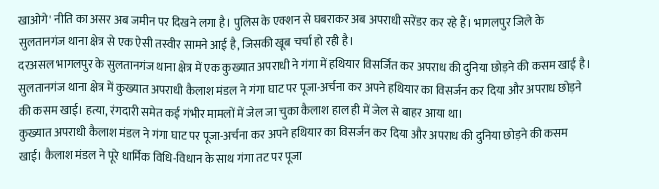खाओगे' नीति का असर अब जमीन पर दिखने लगा है। पुलिस के एक्शन से घबराकर अब अपराधी सरेंडर कर रहे हैं। भागलपुर जिले के सुलतानगंज थाना क्षेत्र से एक ऐसी तस्वीर सामने आई है, जिसकी खूब चर्चा हो रही है।
दरअसल भागलपुर के सुलतानगंज थाना क्षेत्र में एक कुख्यात अपराधी ने गंगा में हथियार विसर्जित कर अपराध की दुनिया छोड़ने की कसम खाई है। सुलतानगंज थाना क्षेत्र में कुख्यात अपराधी कैलाश मंडल ने गंगा घाट पर पूजा-अर्चना कर अपने हथियार का विसर्जन कर दिया और अपराध छोड़ने की कसम खाई। हत्या, रंगदारी समेत कई गंभीर मामलों में जेल जा चुका कैलाश हाल ही में जेल से बाहर आया था।
कुख्यात अपराधी कैलाश मंडल ने गंगा घाट पर पूजा-अर्चना कर अपने हथियार का विसर्जन कर दिया और अपराध की दुनिया छोड़ने की कसम खाई। कैलाश मंडल ने पूरे धार्मिक विधि-विधान के साथ गंगा तट पर पूजा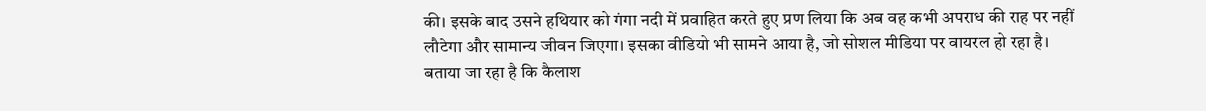की। इसके बाद उसने हथियार को गंगा नदी में प्रवाहित करते हुए प्रण लिया कि अब वह कभी अपराध की राह पर नहीं लौटेगा और सामान्य जीवन जिएगा। इसका वीडियो भी सामने आया है, जो सोशल मीडिया पर वायरल हो रहा है।
बताया जा रहा है कि कैलाश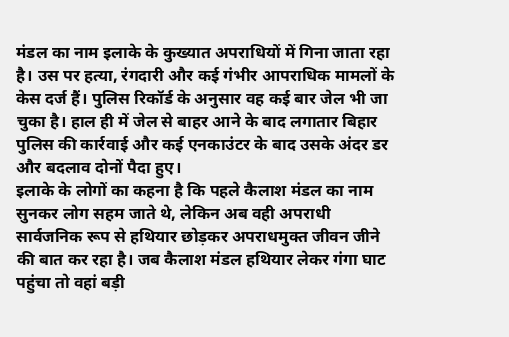मंडल का नाम इलाके के कुख्यात अपराधियों में गिना जाता रहा है। उस पर हत्या, रंगदारी और कई गंभीर आपराधिक मामलों के केस दर्ज हैं। पुलिस रिकॉर्ड के अनुसार वह कई बार जेल भी जा चुका है। हाल ही में जेल से बाहर आने के बाद लगातार बिहार पुलिस की कार्रवाई और कई एनकाउंटर के बाद उसके अंदर डर और बदलाव दोनों पैदा हुए।
इलाके के लोगों का कहना है कि पहले कैलाश मंडल का नाम सुनकर लोग सहम जाते थे, लेकिन अब वही अपराधी सार्वजनिक रूप से हथियार छोड़कर अपराधमुक्त जीवन जीने की बात कर रहा है। जब कैलाश मंडल हथियार लेकर गंगा घाट पहुंचा तो वहां बड़ी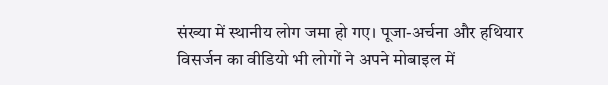संख्या में स्थानीय लोग जमा हो गए। पूजा-अर्चना और हथियार विसर्जन का वीडियो भी लोगों ने अपने मोबाइल में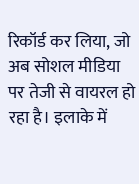रिकॉर्ड कर लिया, जो अब सोशल मीडिया पर तेजी से वायरल हो रहा है। इलाके में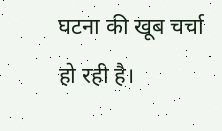घटना की खूब चर्चा हो रही है।